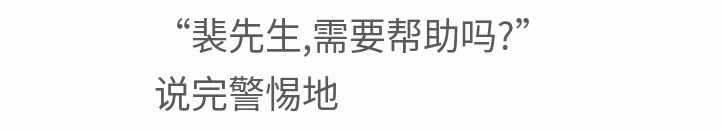“裴先生,需要帮助吗?”
说完警惕地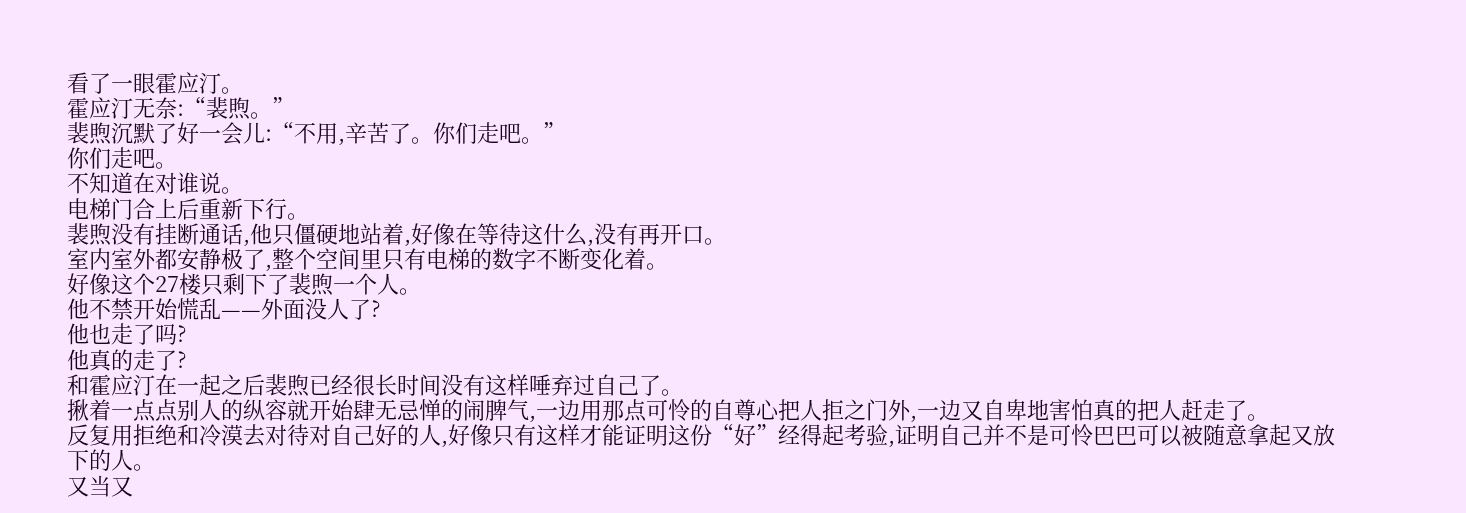看了一眼霍应汀。
霍应汀无奈:“裴煦。”
裴煦沉默了好一会儿:“不用,辛苦了。你们走吧。”
你们走吧。
不知道在对谁说。
电梯门合上后重新下行。
裴煦没有挂断通话,他只僵硬地站着,好像在等待这什么,没有再开口。
室内室外都安静极了,整个空间里只有电梯的数字不断变化着。
好像这个27楼只剩下了裴煦一个人。
他不禁开始慌乱——外面没人了?
他也走了吗?
他真的走了?
和霍应汀在一起之后裴煦已经很长时间没有这样唾弃过自己了。
揪着一点点别人的纵容就开始肆无忌惮的闹脾气,一边用那点可怜的自尊心把人拒之门外,一边又自卑地害怕真的把人赶走了。
反复用拒绝和冷漠去对待对自己好的人,好像只有这样才能证明这份“好”经得起考验,证明自己并不是可怜巴巴可以被随意拿起又放下的人。
又当又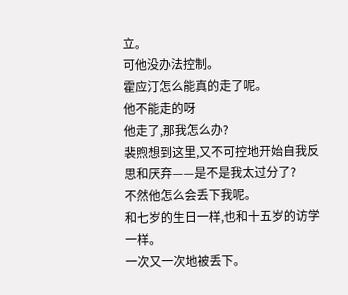立。
可他没办法控制。
霍应汀怎么能真的走了呢。
他不能走的呀
他走了,那我怎么办?
裴煦想到这里,又不可控地开始自我反思和厌弃——是不是我太过分了?
不然他怎么会丢下我呢。
和七岁的生日一样,也和十五岁的访学一样。
一次又一次地被丢下。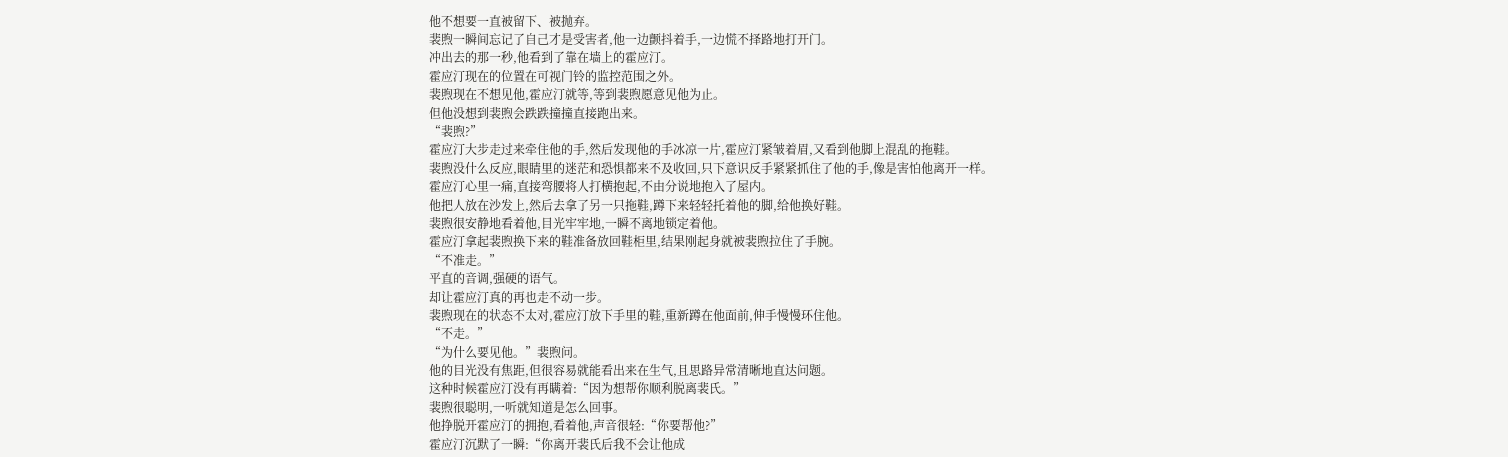他不想要一直被留下、被抛弃。
裴煦一瞬间忘记了自己才是受害者,他一边颤抖着手,一边慌不择路地打开门。
冲出去的那一秒,他看到了靠在墙上的霍应汀。
霍应汀现在的位置在可视门铃的监控范围之外。
裴煦现在不想见他,霍应汀就等,等到裴煦愿意见他为止。
但他没想到裴煦会跌跌撞撞直接跑出来。
“裴煦?”
霍应汀大步走过来牵住他的手,然后发现他的手冰凉一片,霍应汀紧皱着眉,又看到他脚上混乱的拖鞋。
裴煦没什么反应,眼睛里的迷茫和恐惧都来不及收回,只下意识反手紧紧抓住了他的手,像是害怕他离开一样。
霍应汀心里一痛,直接弯腰将人打横抱起,不由分说地抱入了屋内。
他把人放在沙发上,然后去拿了另一只拖鞋,蹲下来轻轻托着他的脚,给他换好鞋。
裴煦很安静地看着他,目光牢牢地,一瞬不离地锁定着他。
霍应汀拿起裴煦换下来的鞋准备放回鞋柜里,结果刚起身就被裴煦拉住了手腕。
“不准走。”
平直的音调,强硬的语气。
却让霍应汀真的再也走不动一步。
裴煦现在的状态不太对,霍应汀放下手里的鞋,重新蹲在他面前,伸手慢慢环住他。
“不走。”
“为什么要见他。”裴煦问。
他的目光没有焦距,但很容易就能看出来在生气,且思路异常清晰地直达问题。
这种时候霍应汀没有再瞒着:“因为想帮你顺利脱离裴氏。”
裴煦很聪明,一听就知道是怎么回事。
他挣脱开霍应汀的拥抱,看着他,声音很轻:“你要帮他?”
霍应汀沉默了一瞬:“你离开裴氏后我不会让他成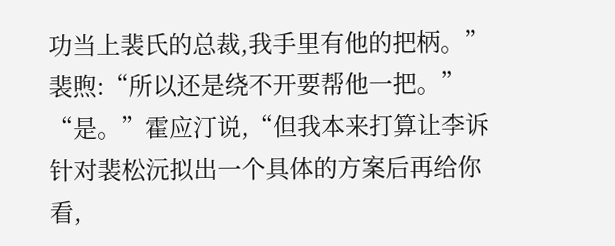功当上裴氏的总裁,我手里有他的把柄。”
裴煦:“所以还是绕不开要帮他一把。”
“是。”霍应汀说,“但我本来打算让李诉针对裴松沅拟出一个具体的方案后再给你看,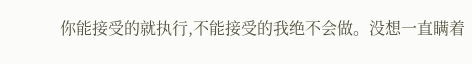你能接受的就执行,不能接受的我绝不会做。没想一直瞒着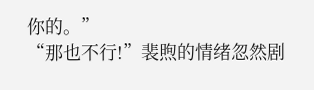你的。”
“那也不行!”裴煦的情绪忽然剧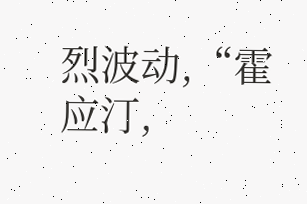烈波动,“霍应汀,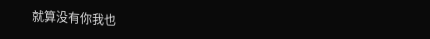就算没有你我也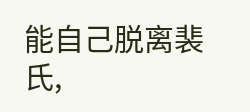能自己脱离裴氏,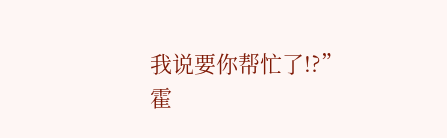我说要你帮忙了!?”
霍